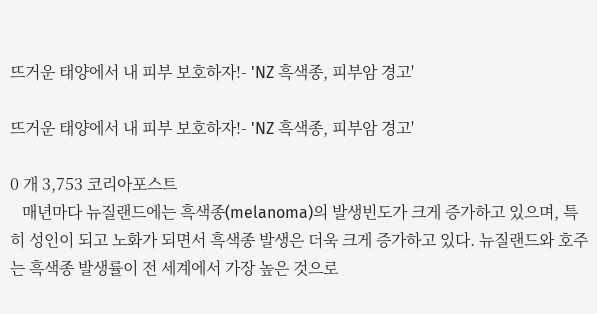뜨거운 태양에서 내 피부 보호하자!- 'NZ 흑색종, 피부암 경고'

뜨거운 태양에서 내 피부 보호하자!- 'NZ 흑색종, 피부암 경고'

0 개 3,753 코리아포스트
   매년마다 뉴질랜드에는 흑색종(melanoma)의 발생빈도가 크게 증가하고 있으며, 특히 성인이 되고 노화가 되면서 흑색종 발생은 더욱 크게 증가하고 있다. 뉴질랜드와 호주는 흑색종 발생률이 전 세계에서 가장 높은 것으로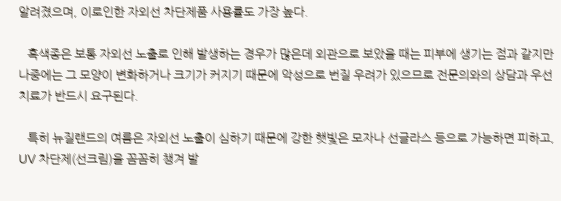알려졌으며, 이로인한 자외선 차단제품 사용률도 가장 높다.

   흑색종은 보통 자외선 노출로 인해 발생하는 경우가 많은데 외관으로 보았을 때는 피부에 생기는 점과 같지만 나중에는 그 모양이 변화하거나 크기가 커지기 때문에 악성으로 번질 우려가 있으므로 전문의와의 상담과 우선 치료가 반드시 요구된다.

   특히 뉴질랜드의 여름은 자외선 노출이 심하기 때문에 강한 햇빛은 모자나 선글라스 등으로 가능하면 피하고, UV 차단제(선크림)을 꼼꼼히 챙겨 발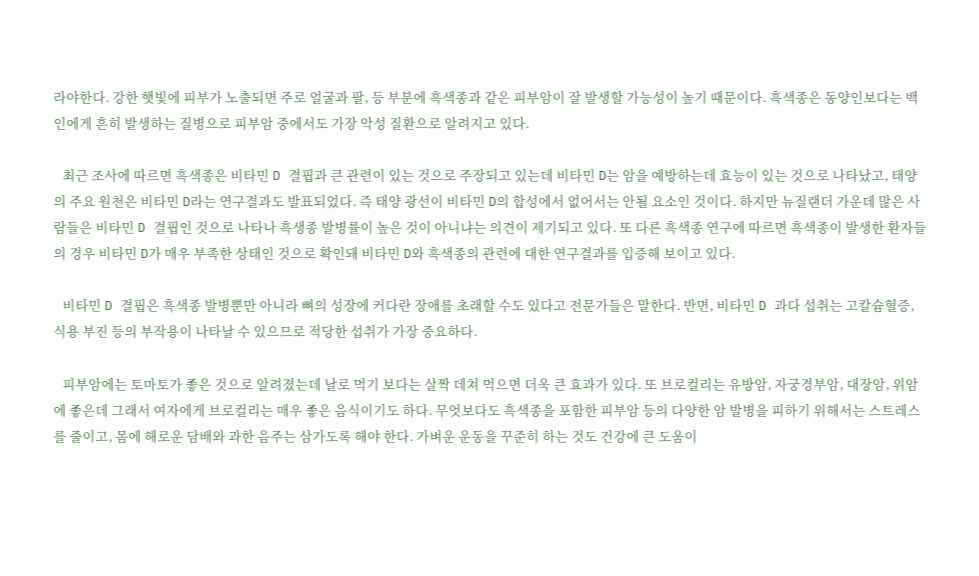라야한다. 강한 햇빛에 피부가 노출되면 주로 얼굴과 팔, 등 부분에 흑색종과 같은 피부암이 잘 발생할 가능성이 높기 때문이다. 흑색종은 동양인보다는 백인에게 흔히 발생하는 질병으로 피부암 중에서도 가장 악성 질환으로 알려지고 있다.

   최근 조사에 따르면 흑색종은 비타민 D 결핍과 큰 관련이 있는 것으로 주장되고 있는데 비타민 D는 암을 예방하는데 효능이 있는 것으로 나타났고, 태양의 주요 원천은 비타민 D라는 연구결과도 발표되었다. 즉 태양 광선이 비타민 D의 합성에서 없어서는 안될 요소인 것이다. 하지만 뉴질랜더 가운데 많은 사람들은 비타민 D 결핍인 것으로 나타나 흑생종 발병률이 높은 것이 아니냐는 의견이 제기되고 있다. 또 다른 흑색종 연구에 따르면 흑색종이 발생한 환자들의 경우 비타민 D가 매우 부족한 상태인 것으로 확인돼 비타민 D와 흑색종의 관련에 대한 연구결과를 입증해 보이고 있다.

   비타민 D 결핍은 흑색종 발병뿐만 아니라 뼈의 성장에 커다란 장애를 초래할 수도 있다고 전문가들은 말한다. 반면, 비타민 D 과다 섭취는 고칼슘혈증, 식용 부진 등의 부작용이 나타날 수 있으므로 적당한 섭취가 가장 중요하다.

   피부암에는 토마토가 좋은 것으로 알려졌는데 날로 먹기 보다는 살짝 데쳐 먹으면 더욱 큰 효과가 있다. 또 브로컬리는 유방암, 자궁경부암, 대장암, 위암에 좋은데 그래서 여자에게 브로컬리는 매우 좋은 음식이기도 하다. 무엇보다도 흑색종을 포함한 피부암 등의 다양한 암 발병을 피하기 위해서는 스트레스를 줄이고, 몸에 해로운 담배와 과한 음주는 삼가도록 해야 한다. 가벼운 운동을 꾸준히 하는 것도 건강에 큰 도움이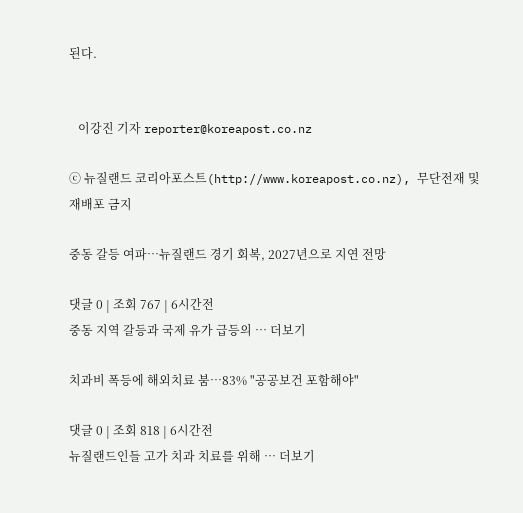된다.


   이강진 기자 reporter@koreapost.co.nz

ⓒ 뉴질랜드 코리아포스트(http://www.koreapost.co.nz), 무단전재 및 재배포 금지

중동 갈등 여파…뉴질랜드 경기 회복, 2027년으로 지연 전망

댓글 0 | 조회 767 | 6시간전
중동 지역 갈등과 국제 유가 급등의 … 더보기

치과비 폭등에 해외치료 붐…83% "공공보건 포함해야"

댓글 0 | 조회 818 | 6시간전
뉴질랜드인들 고가 치과 치료를 위해 … 더보기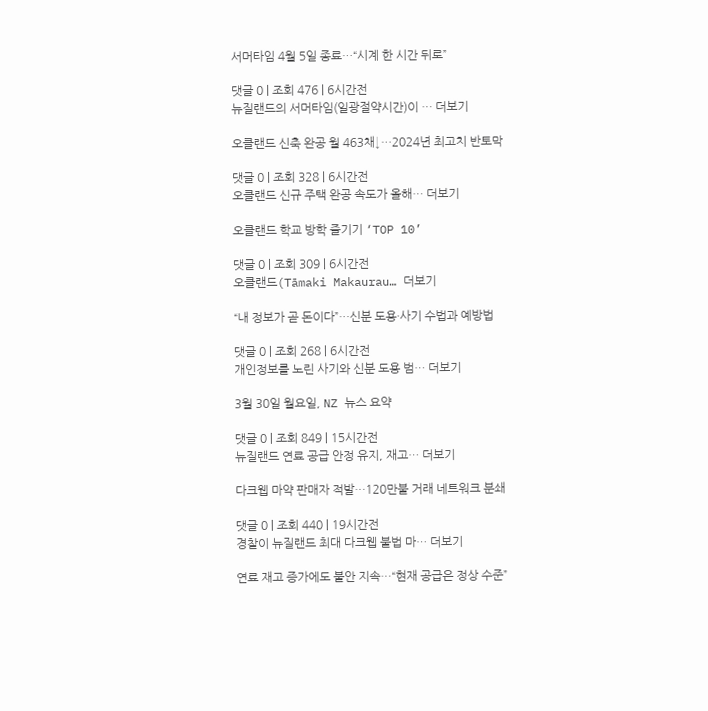서머타임 4월 5일 종료…“시계 한 시간 뒤로”

댓글 0 | 조회 476 | 6시간전
뉴질랜드의 서머타임(일광절약시간)이 … 더보기

오클랜드 신축 완공 월 463채↓…2024년 최고치 반토막

댓글 0 | 조회 328 | 6시간전
오클랜드 신규 주택 완공 속도가 올해… 더보기

오클랜드 학교 방학 즐기기 ‘TOP 10’

댓글 0 | 조회 309 | 6시간전
오클랜드(Tāmaki Makaurau… 더보기

“내 정보가 곧 돈이다”…신분 도용·사기 수법과 예방법

댓글 0 | 조회 268 | 6시간전
개인정보를 노린 사기와 신분 도용 범… 더보기

3월 30일 월요일, NZ 뉴스 요약

댓글 0 | 조회 849 | 15시간전
뉴질랜드 연료 공급 안정 유지, 재고… 더보기

다크웹 마약 판매자 적발…120만불 거래 네트워크 분쇄

댓글 0 | 조회 440 | 19시간전
경찰이 뉴질랜드 최대 다크웹 불법 마… 더보기

연료 재고 증가에도 불안 지속…“현재 공급은 정상 수준”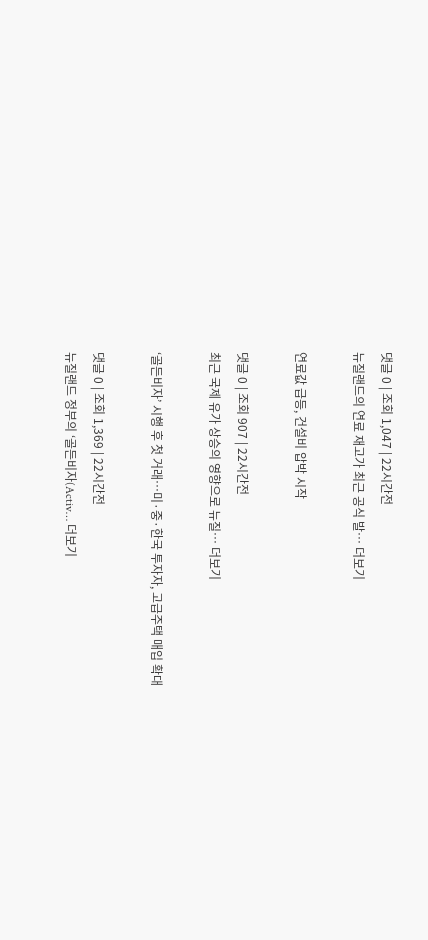댓글 0 | 조회 1,047 | 22시간전
뉴질랜드의 연료 재고가 최근 공식 발… 더보기

연료값 급등, 건설비 압박 시작

댓글 0 | 조회 907 | 22시간전
최근 국제 유가 상승의 영향으로 뉴질… 더보기

‘골든비자’ 시행 후 첫 거래…미·중·한국 투자자, 고급주택 매입 확대

댓글 0 | 조회 1,369 | 22시간전
뉴질랜드 정부의 ‘골든비자(Activ… 더보기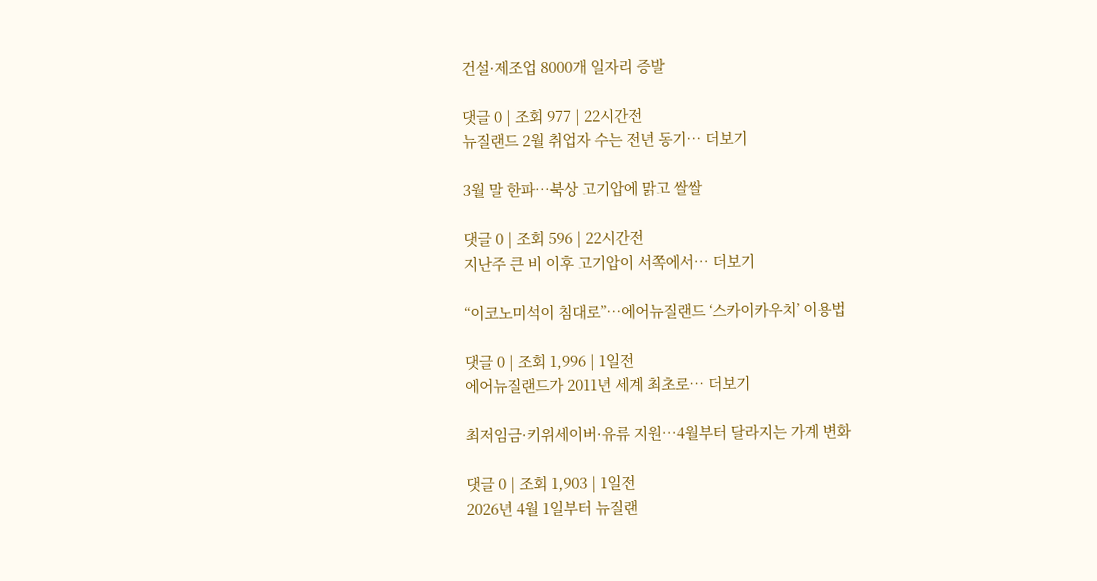건설·제조업 8000개 일자리 증발

댓글 0 | 조회 977 | 22시간전
뉴질랜드 2월 취업자 수는 전년 동기… 더보기

3월 말 한파…북상 고기압에 맑고 쌀쌀

댓글 0 | 조회 596 | 22시간전
지난주 큰 비 이후 고기압이 서쪽에서… 더보기

“이코노미석이 침대로”…에어뉴질랜드 ‘스카이카우치’ 이용법

댓글 0 | 조회 1,996 | 1일전
에어뉴질랜드가 2011년 세계 최초로… 더보기

최저임금·키위세이버·유류 지원…4월부터 달라지는 가계 변화

댓글 0 | 조회 1,903 | 1일전
2026년 4월 1일부터 뉴질랜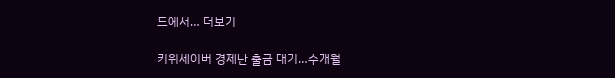드에서… 더보기

키위세이버 경제난 출금 대기…수개월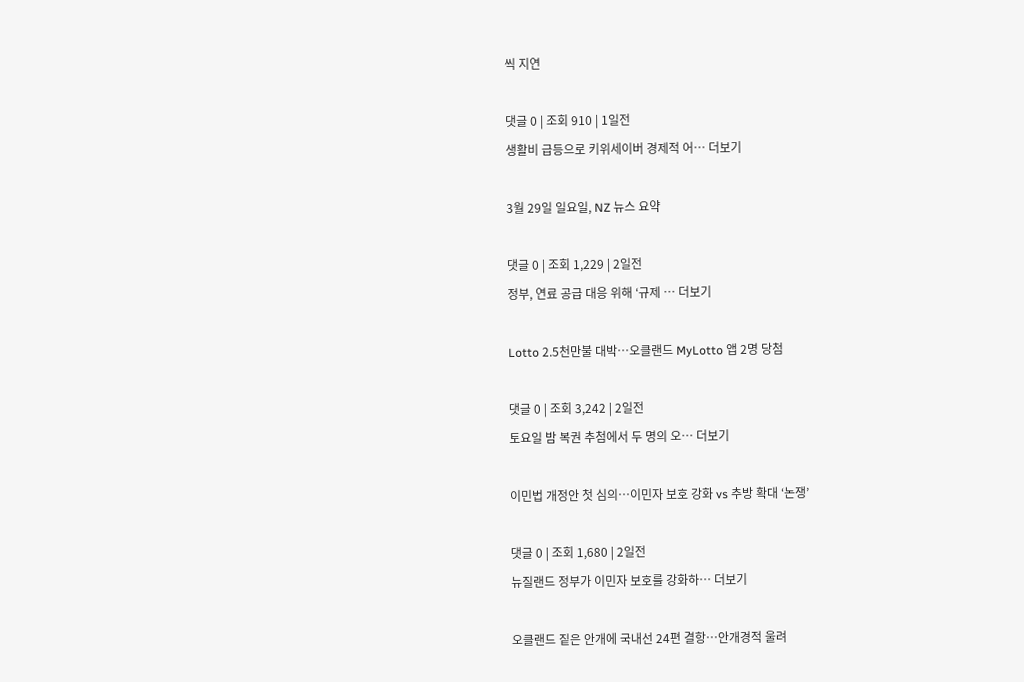씩 지연

댓글 0 | 조회 910 | 1일전
생활비 급등으로 키위세이버 경제적 어… 더보기

3월 29일 일요일, NZ 뉴스 요약

댓글 0 | 조회 1,229 | 2일전
정부, 연료 공급 대응 위해 ‘규제 … 더보기

Lotto 2.5천만불 대박…오클랜드 MyLotto 앱 2명 당첨

댓글 0 | 조회 3,242 | 2일전
토요일 밤 복권 추첨에서 두 명의 오… 더보기

이민법 개정안 첫 심의…이민자 보호 강화 vs 추방 확대 ‘논쟁’

댓글 0 | 조회 1,680 | 2일전
뉴질랜드 정부가 이민자 보호를 강화하… 더보기

오클랜드 짙은 안개에 국내선 24편 결항…안개경적 울려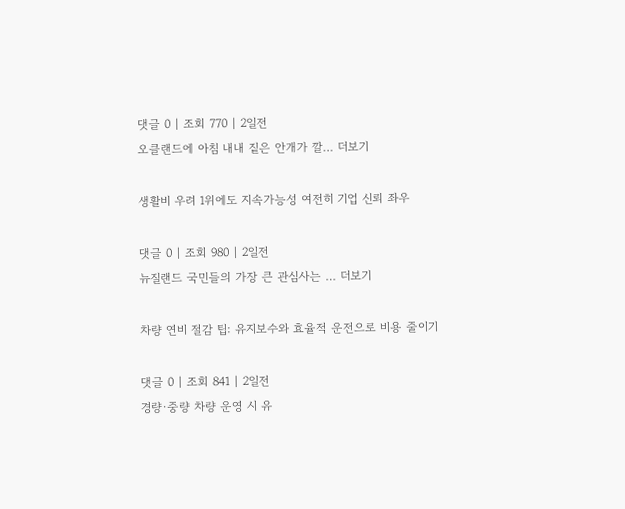댓글 0 | 조회 770 | 2일전
오클랜드에 아침 내내 짙은 안개가 깔… 더보기

생활비 우려 1위에도 지속가능성 여전히 기업 신뢰 좌우

댓글 0 | 조회 980 | 2일전
뉴질랜드 국민들의 가장 큰 관심사는 … 더보기

차량 연비 절감 팁: 유지보수와 효율적 운전으로 비용 줄이기

댓글 0 | 조회 841 | 2일전
경량·중량 차량 운영 시 유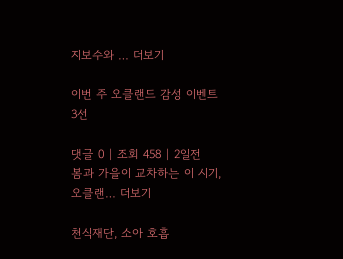지보수와 … 더보기

이번 주 오클랜드 감성 이벤트 3선

댓글 0 | 조회 458 | 2일전
봄과 가을이 교차하는 이 시기,오클랜… 더보기

천식재단, 소아 호흡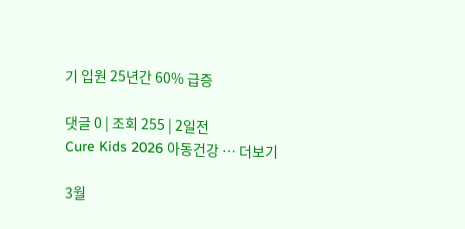기 입원 25년간 60% 급증

댓글 0 | 조회 255 | 2일전
Cure Kids 2026 아동건강 … 더보기

3월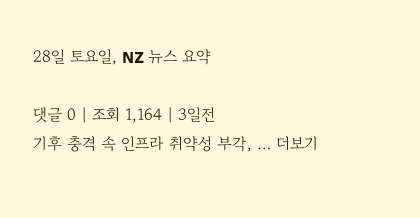28일 토요일, NZ 뉴스 요약

댓글 0 | 조회 1,164 | 3일전
기후 충격 속 인프라 취약성 부각, … 더보기